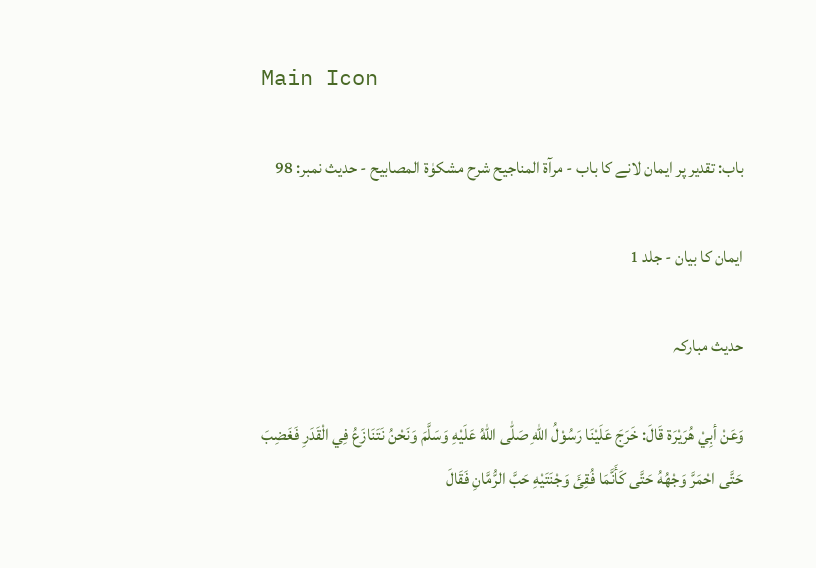Main Icon

باب: تقدیر پر ایمان لانے کا باب - مرآۃ المناجیح شرح مشکوٰۃ المصابیح - حدیث نمبر: 98

ایمان کا بیان - جلد 1

حدیث مبارکہ

وَعَنْ أبِيْ هُرَيْرَة قَالَ: خَرَجَ عَلَيْنَا رَسُوْلُ اللهِ صَلّٰى اللّٰهُ عَلَيْهِ وَسَلَّمَ وَنَحْنُ نَتَنَازَعُ فِي الْقَدَرِ فَغَضِبَ حَتَّى احْمَرَّ وَجْهُهُ حَتَّى كَأَنَّمَا فُقِئَ وَجْنَتَيْهِ حَبَّ الرُّمَّانِ فَقَالَ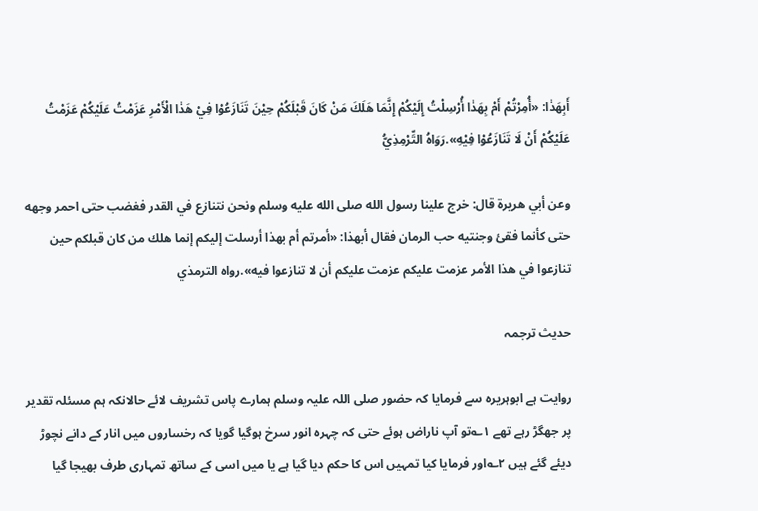أَبِهَذٰا: «أُمِرْتُمْ أَمْ بِهَذٰا أُرْسِلْتُ إِلَيْكُمْ إِنَّمَا هَلَكَ مَنْ كَانَ قَبْلَكُمْ حِيْنَ تَنَازَعُوْا فِيْ هَذٰا الْأَمْرِ عَزَمْتُ عَلَيْكُمْ عَزَمْتُ عَلَيْكُمْ أَنْ لَا تَنَازَعُوْا فِيْهِ».رَوَاهُ التِّرْمِذِيُّ

وعن أبي هريرة قال: خرج علينا رسول الله صلى الله عليه وسلم ونحن نتنازع في القدر فغضب حتى احمر وجهه حتى كأنما فقئ وجنتيه حب الرمان فقال أبهذا: «أمرتم أم بهذا أرسلت إليكم إنما هلك من كان قبلكم حين تنازعوا في هذا الأمر عزمت عليكم عزمت عليكم أن لا تنازعوا فيه».رواه الترمذي

حدیث ترجمہ

روایت ہے ابوہریرہ سے فرمایا کہ حضور صلی اللہ علیہ وسلم ہمارے پاس تشریف لائے حالانکہ ہم مسئلہ تقدیر پر جھگڑ رہے تھے ۱؎تو آپ ناراض ہوئے حتی کہ چہرہ انور سرخ ہوگیا گویا کہ رخساروں میں انار کے دانے نچوڑ دیئے گئے ہیں ۲؎اور فرمایا کیا تمہیں اس کا حکم دیا گیا ہے یا میں اسی کے ساتھ تمہاری طرف بھیجا گیا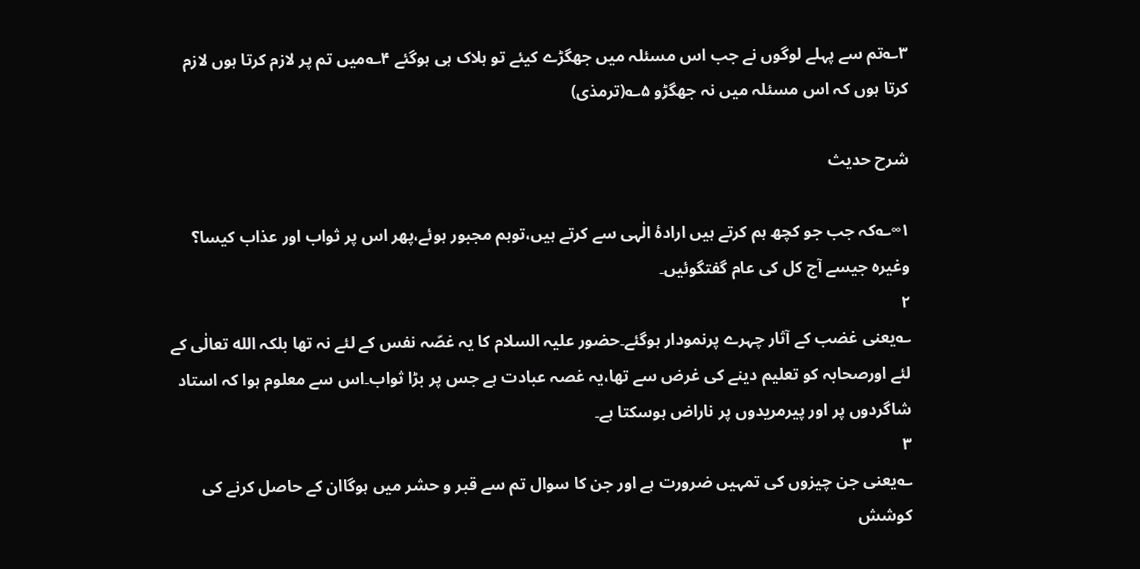۳؎تم سے پہلے لوگوں نے جب اس مسئلہ میں جھگڑے کیئے تو ہلاک ہی ہوگئے ۴؎میں تم پر لازم کرتا ہوں لازم کرتا ہوں کہ اس مسئلہ میں نہ جھگڑو ۵؎(ترمذی)

شرح حدیث

۱∞؎کہ جب جو کچھ ہم کرتے ہیں ارادۂ الٰہی سے کرتے ہیں،توہم مجبور ہوئے،پھر اس پر ثواب اور عذاب کیسا؟ وغیرہ جیسے آج کل کی عام گفتگوئیں۔
۲
؎یعنی غضب کے آثار چہرے پرنمودار ہوگئے۔حضور علیہ السلام کا یہ غصّہ نفس کے لئے نہ تھا بلکہ الله تعالٰی کے لئے اورصحابہ کو تعلیم دینے کی غرض سے تھا،یہ غصہ عبادت ہے جس پر بڑا ثواب۔اس سے معلوم ہوا کہ استاد شاگردوں پر اور پیرمریدوں پر ناراض ہوسکتا ہے۔
۳
؎یعنی جن چیزوں کی تمہیں ضرورت ہے اور جن کا سوال تم سے قبر و حشر میں ہوگاان کے حاصل کرنے کی کوشش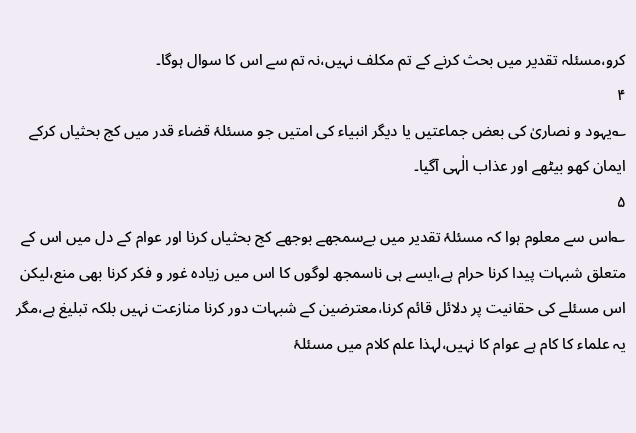کرو،مسئلہ تقدیر میں بحث کرنے کے تم مکلف نہیں،نہ تم سے اس کا سوال ہوگا۔
۴
؎یہود و نصاریٰ کی بعض جماعتیں یا دیگر انبیاء کی امتیں جو مسئلۂ قضاء قدر میں کج بحثیاں کرکے ایمان کھو بیٹھے اور عذاب الٰہی آگیا۔
۵
؎اس سے معلوم ہوا کہ مسئلۂ تقدیر میں بےسمجھے بوجھے کج بحثیاں کرنا اور عوام کے دل میں اس کے متعلق شبہات پیدا کرنا حرام ہے،ایسے ہی ناسمجھ لوگوں کا اس میں زیادہ غور و فکر کرنا بھی منع،لیکن اس مسئلے کی حقانیت پر دلائل قائم کرنا،معترضین کے شبہات دور کرنا منازعت نہیں بلکہ تبلیغ ہے،مگر یہ علماء کا کام ہے عوام کا نہیں،لہذا علم کلام میں مسئلۂ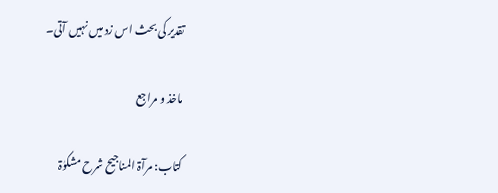تقدیر کی بحث اس زد میں نہیں آتی۔

ماخذ و مراجع

کتاب: مرآۃ المناجیح شرح مشکوٰۃ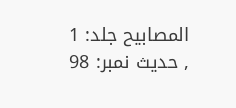المصابیح جلد: 1 , حدیث نمبر: 98